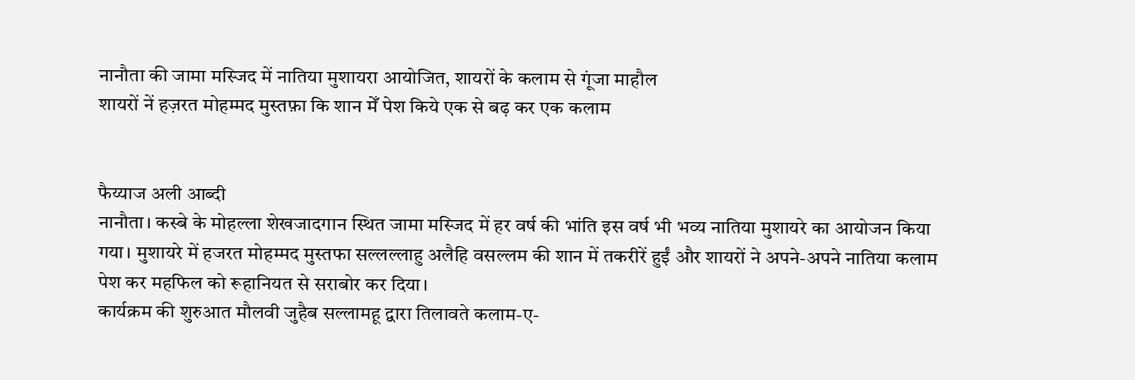नानौता की जामा मस्जिद में नातिया मुशायरा आयोजित, शायरों के कलाम से गूंजा माहौल
शायरों नें हज़रत मोहम्मद मुस्तफ़ा कि शान मेँ पेश किये एक से बढ़ कर एक कलाम


फैय्याज अली आब्दी
नानौता। कस्बे के मोहल्ला शेखजादगान स्थित जामा मस्जिद में हर वर्ष की भांति इस वर्ष भी भव्य नातिया मुशायरे का आयोजन किया गया। मुशायरे में हजरत मोहम्मद मुस्तफा सल्लल्लाहु अलैहि वसल्लम की शान में तकरीरें हुईं और शायरों ने अपने-अपने नातिया कलाम पेश कर महफिल को रूहानियत से सराबोर कर दिया।
कार्यक्रम की शुरुआत मौलवी जुहैब सल्लामहू द्वारा तिलावते कलाम-ए-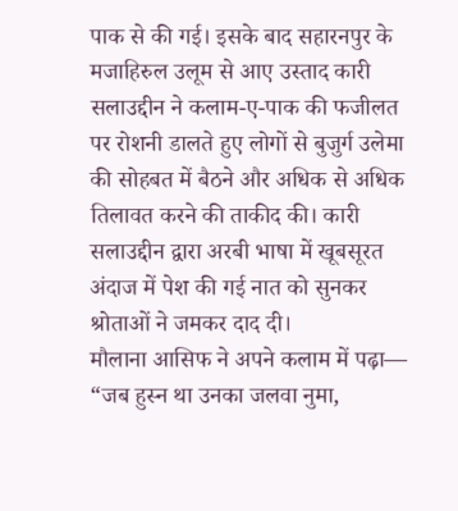पाक से की गई। इसके बाद सहारनपुर के मजाहिरुल उलूम से आए उस्ताद कारी सलाउद्दीन ने कलाम-ए-पाक की फजीलत पर रोशनी डालते हुए लोगों से बुजुर्ग उलेमा की सोहबत में बैठने और अधिक से अधिक तिलावत करने की ताकीद की। कारी सलाउद्दीन द्वारा अरबी भाषा में खूबसूरत अंदाज में पेश की गई नात को सुनकर श्रोताओं ने जमकर दाद दी।
मौलाना आसिफ ने अपने कलाम में पढ़ा—
“जब हुस्न था उनका जलवा नुमा,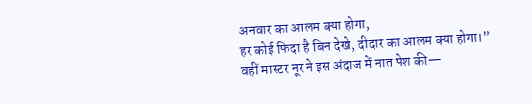अनवार का आलम क्या होगा,
हर कोई फिदा है बिन देखे, दीदार का आलम क्या होगा।”
वहीं मास्टर नूर ने इस अंदाज में नात पेश की—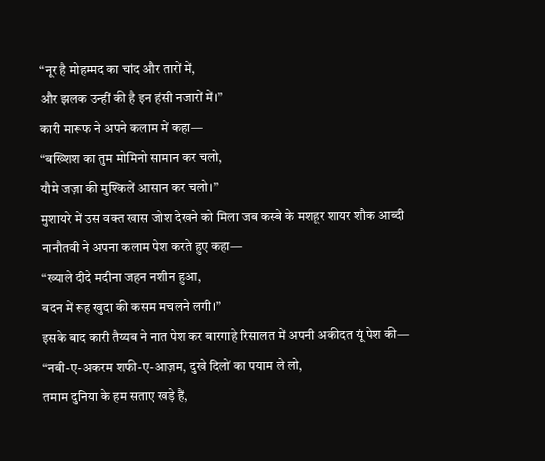“नूर है मोहम्मद का चांद और तारों में,
और झलक उन्हीं की है इन हंसी नजारों में।”
कारी मारूफ ने अपने कलाम में कहा—
“बख्शिश का तुम मोमिनो सामान कर चलो,
यौमे जज़ा की मुश्किलें आसान कर चलो।”
मुशायरे में उस वक्त खास जोश देखने को मिला जब कस्बे के मशहूर शायर शौक आब्दी नानौतवी ने अपना कलाम पेश करते हुए कहा—
“ख्याले दीदे मदीना जहन नशीन हुआ,
बदन में रूह खुदा की कसम मचलने लगी।”
इसके बाद कारी तैय्यब ने नात पेश कर बारगाहे रिसालत में अपनी अकीदत यूं पेश की—
“नबी-ए-अकरम शफी-ए-आज़म, दुखे दिलों का पयाम ले लो,
तमाम दुनिया के हम सताए खड़े हैं,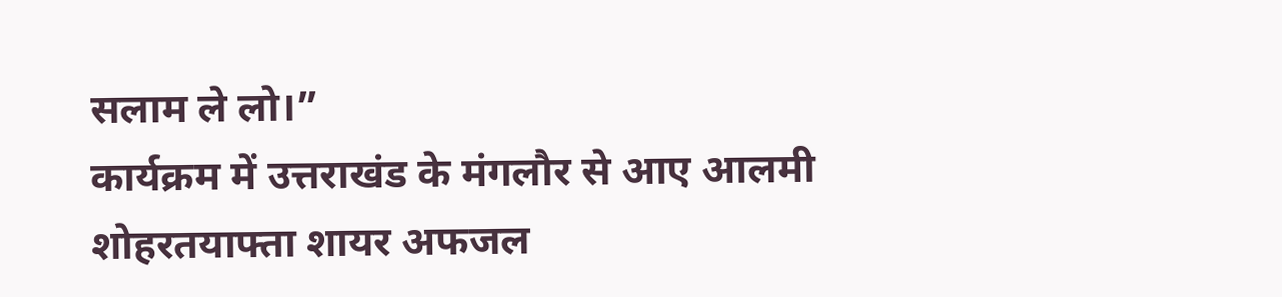सलाम ले लो।”
कार्यक्रम में उत्तराखंड के मंगलौर से आए आलमी शोहरतयाफ्ता शायर अफजल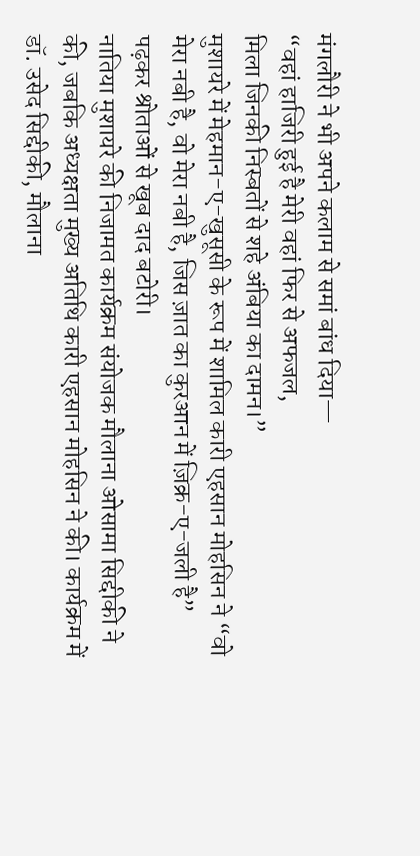मंगलौरी ने भी अपने कलाम से समां बांध दिया—
“वहां हाजिरी हुई है मेरी वहां फिर से अफजल,
मिला जिनकी निस्बतों से शहे अंबिया का दामन।”
मुशायरे में मेहमान-ए-खुसूसी के रूप में शामिल कारी एहसान मोहसिन ने “वो मेरा नबी है, वो मेरा नबी है, जिस ज़ात का कुरआन में ज़िक्र-ए-जली है” पढ़कर श्रोताओं से खूब दाद बटोरी।
नातिया मुशायरे की निजामत कार्यक्रम संयोजक मौलाना ओसामा सिद्दीकी ने की, जबकि अध्यक्षता मुख्य अतिथि कारी एहसान मोहसिन ने की। कार्यक्रम में डॉ. उसेद सिद्दीकी, मौलाना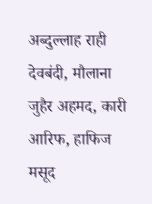अब्दुल्लाह राही देवबंदी, मौलाना जुहैर अहमद, कारी आरिफ, हाफिज मसूद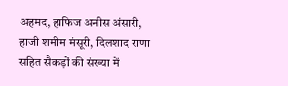अहमद, हाफिज अनीस अंसारी, हाजी शमीम मंसूरी, दिलशाद राणा सहित सैकड़ों की संख्या में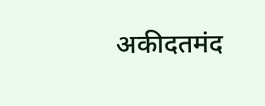अकीदतमंद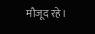मौजूद रहे।